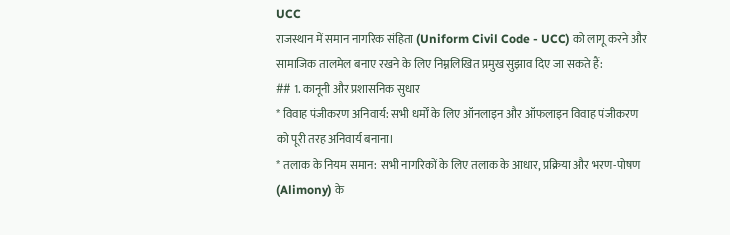UCC
राजस्थान में समान नागरिक संहिता (Uniform Civil Code - UCC) को लागू करने और सामाजिक तालमेल बनाए रखने के लिए निम्नलिखित प्रमुख सुझाव दिए जा सकते हैं:
## 1. कानूनी और प्रशासनिक सुधार
* विवाह पंजीकरण अनिवार्य: सभी धर्मों के लिए ऑनलाइन और ऑफलाइन विवाह पंजीकरण को पूरी तरह अनिवार्य बनाना।
* तलाक के नियम समान: सभी नागरिकों के लिए तलाक के आधार, प्रक्रिया और भरण-पोषण (Alimony) के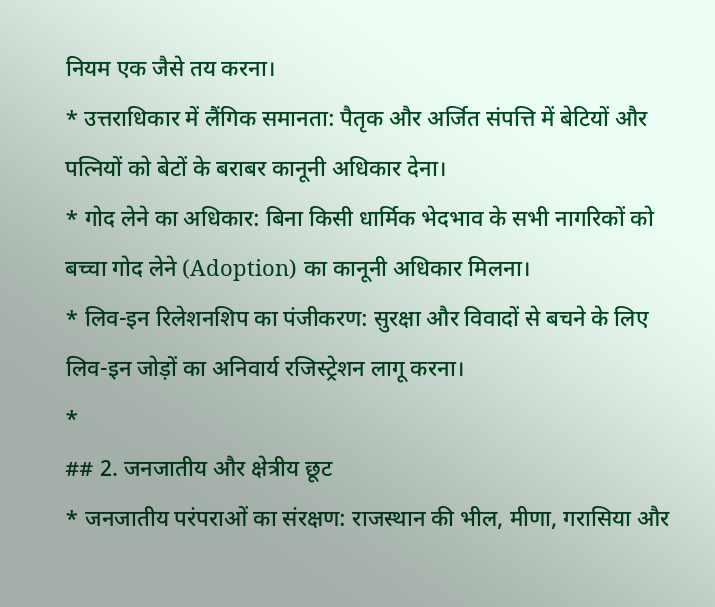नियम एक जैसे तय करना।
* उत्तराधिकार में लैंगिक समानता: पैतृक और अर्जित संपत्ति में बेटियों और पत्नियों को बेटों के बराबर कानूनी अधिकार देना।
* गोद लेने का अधिकार: बिना किसी धार्मिक भेदभाव के सभी नागरिकों को बच्चा गोद लेने (Adoption) का कानूनी अधिकार मिलना।
* लिव-इन रिलेशनशिप का पंजीकरण: सुरक्षा और विवादों से बचने के लिए लिव-इन जोड़ों का अनिवार्य रजिस्ट्रेशन लागू करना।
*
## 2. जनजातीय और क्षेत्रीय छूट
* जनजातीय परंपराओं का संरक्षण: राजस्थान की भील, मीणा, गरासिया और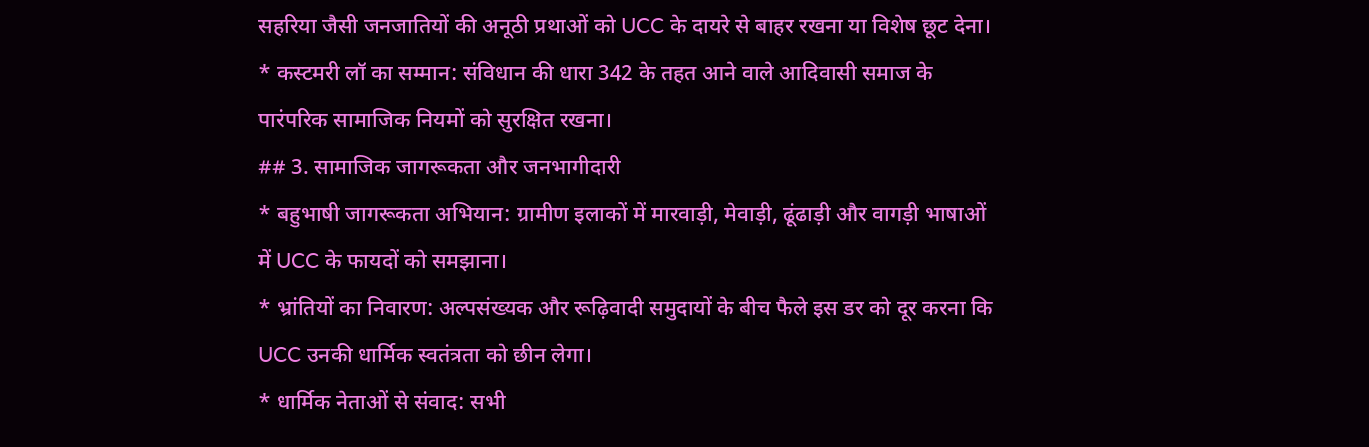सहरिया जैसी जनजातियों की अनूठी प्रथाओं को UCC के दायरे से बाहर रखना या विशेष छूट देना।
* कस्टमरी लॉ का सम्मान: संविधान की धारा 342 के तहत आने वाले आदिवासी समाज के पारंपरिक सामाजिक नियमों को सुरक्षित रखना।
## 3. सामाजिक जागरूकता और जनभागीदारी
* बहुभाषी जागरूकता अभियान: ग्रामीण इलाकों में मारवाड़ी, मेवाड़ी, ढूंढाड़ी और वागड़ी भाषाओं में UCC के फायदों को समझाना।
* भ्रांतियों का निवारण: अल्पसंख्यक और रूढ़िवादी समुदायों के बीच फैले इस डर को दूर करना कि UCC उनकी धार्मिक स्वतंत्रता को छीन लेगा।
* धार्मिक नेताओं से संवाद: सभी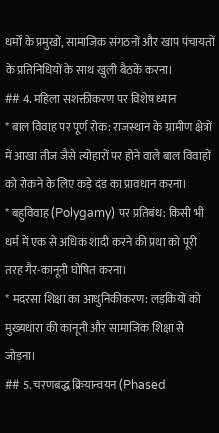धर्मों के प्रमुखों, सामाजिक संगठनों और खाप पंचायतों के प्रतिनिधियों के साथ खुली बैठकें करना।
## 4. महिला सशक्तीकरण पर विशेष ध्यान
* बाल विवाह पर पूर्ण रोक: राजस्थान के ग्रामीण क्षेत्रों में आखा तीज जैसे त्योहारों पर होने वाले बाल विवाहों को रोकने के लिए कड़े दंड का प्रावधान करना।
* बहुविवाह (Polygamy) पर प्रतिबंध: किसी भी धर्म में एक से अधिक शादी करने की प्रथा को पूरी तरह गैर-कानूनी घोषित करना।
* मदरसा शिक्षा का आधुनिकीकरण: लड़कियों को मुख्यधारा की कानूनी और सामाजिक शिक्षा से जोड़ना।
## 5. चरणबद्ध क्रियान्वयन (Phased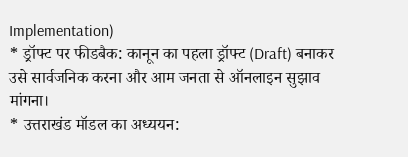Implementation)
* ड्रॉफ्ट पर फीडबैक: कानून का पहला ड्रॉफ्ट (Draft) बनाकर उसे सार्वजनिक करना और आम जनता से ऑनलाइन सुझाव मांगना।
* उत्तराखंड मॉडल का अध्ययन: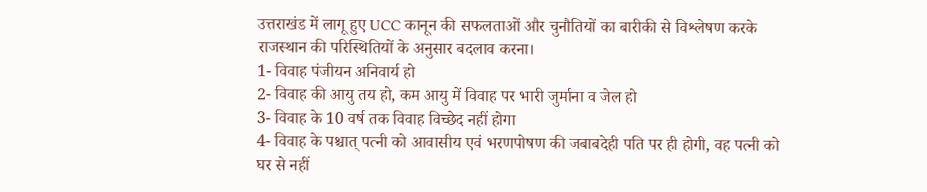उत्तराखंड में लागू हुए UCC कानून की सफलताओं और चुनौतियों का बारीकी से विश्लेषण करके राजस्थान की परिस्थितियों के अनुसार बदलाव करना।
1- विवाह पंजीयन अनिवार्य हो
2- विवाह की आयु तय हो, कम आयु में विवाह पर भारी जुर्माना व जेल हो
3- विवाह के 10 वर्ष तक विवाह विच्छेद नहीं होगा
4- विवाह के पश्चात् पत्नी को आवासीय एवं भरणपोषण की जबाबदेही पति पर ही होगी, वह पत्नी को घर से नहीं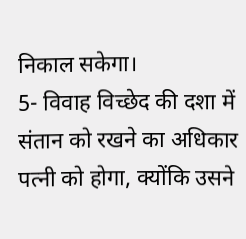निकाल सकेगा।
5- विवाह विच्छेद की दशा में संतान को रखने का अधिकार पत्नी को होगा, क्योंकि उसने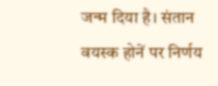जन्म दिया है। संतान वयस्क होनें पर निर्णय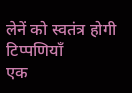लेनें को स्वतंत्र होगी
टिप्पणियाँ
एक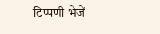टिप्पणी भेजें